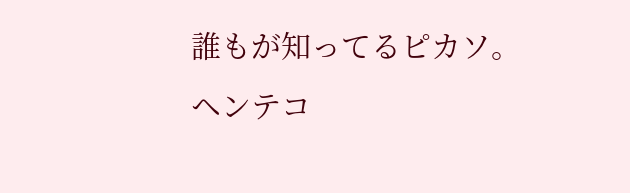誰もが知ってるピカソ。
ヘンテコ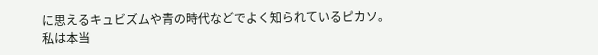に思えるキュビズムや青の時代などでよく知られているピカソ。
私は本当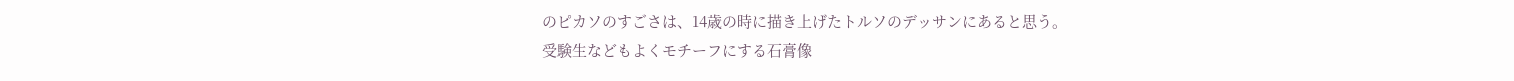のピカソのすごさは、14歳の時に描き上げたトルソのデッサンにあると思う。
受験生などもよくモチーフにする石膏像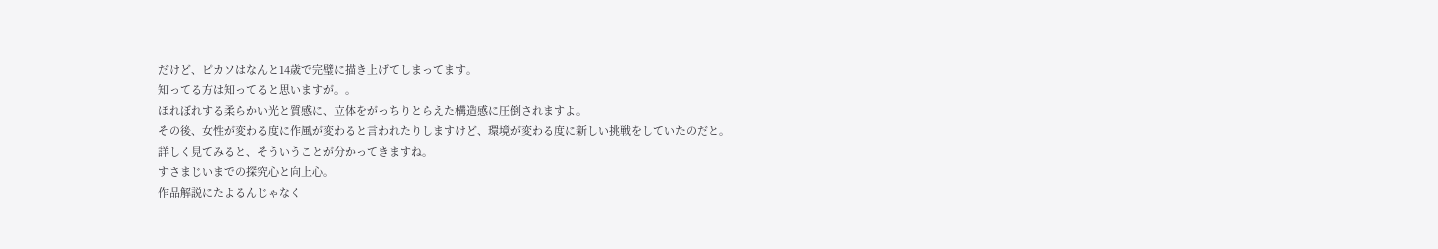だけど、ピカソはなんと14歳で完璧に描き上げてしまってます。
知ってる方は知ってると思いますが。。
ほれぼれする柔らかい光と質感に、立体をがっちりとらえた構造感に圧倒されますよ。
その後、女性が変わる度に作風が変わると言われたりしますけど、環境が変わる度に新しい挑戦をしていたのだと。
詳しく見てみると、そういうことが分かってきますね。
すさまじいまでの探究心と向上心。
作品解説にたよるんじゃなく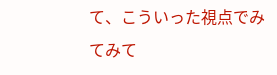て、こういった視点でみてみて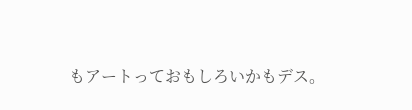もアートっておもしろいかもデス。